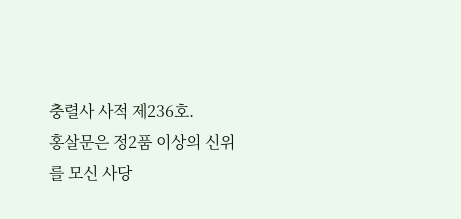충렬사 사적 제236호.
홍살문은 정2품 이상의 신위를 모신 사당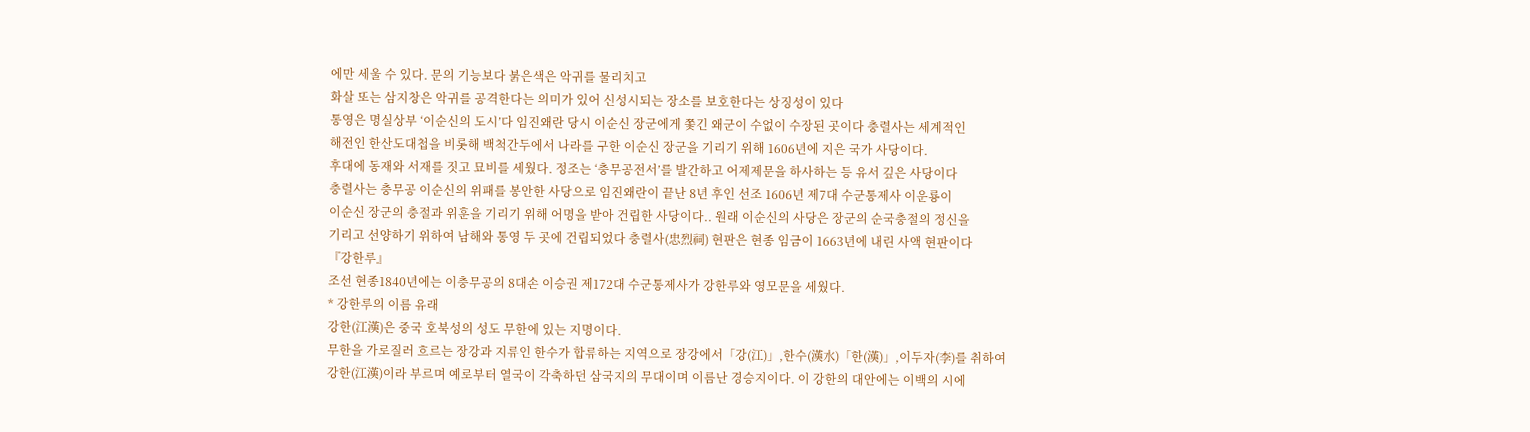에만 세울 수 있다. 문의 기능보다 붉은색은 악귀를 물리치고
화살 또는 삼지창은 악귀를 공격한다는 의미가 있어 신성시되는 장소를 보호한다는 상징성이 있다
통영은 명실상부 ‘이순신의 도시’다 임진왜란 당시 이순신 장군에게 쫓긴 왜군이 수없이 수장된 곳이다 충렬사는 세계적인
해전인 한산도대첩을 비롯해 백척간두에서 나라를 구한 이순신 장군을 기리기 위해 1606년에 지은 국가 사당이다.
후대에 동재와 서재를 짓고 묘비를 세웠다. 정조는 ‘충무공전서’를 발간하고 어제제문을 하사하는 등 유서 깊은 사당이다
충렬사는 충무공 이순신의 위패를 봉안한 사당으로 임진왜란이 끝난 8년 후인 선조 1606년 제7대 수군통제사 이운룡이
이순신 장군의 충절과 위훈을 기리기 위해 어명을 받아 건립한 사당이다.. 원래 이순신의 사당은 장군의 순국충절의 정신을
기리고 선양하기 위하여 남해와 통영 두 곳에 건립되었다 충렬사(忠烈祠) 현판은 현종 임금이 1663년에 내린 사액 현판이다
『강한루』
조선 현종1840년에는 이충무공의 8대손 이승권 제172대 수군통제사가 강한루와 영모문을 세웠다.
* 강한루의 이름 유래
강한(江漢)은 중국 호북성의 성도 무한에 있는 지명이다.
무한을 가로질러 흐르는 장강과 지류인 한수가 합류하는 지역으로 장강에서「강(江)」,한수(漢水)「한(漢)」,이두자(李)를 취하여
강한(江漢)이라 부르며 예로부터 열국이 각축하던 삼국지의 무대이며 이름난 경승지이다. 이 강한의 대안에는 이백의 시에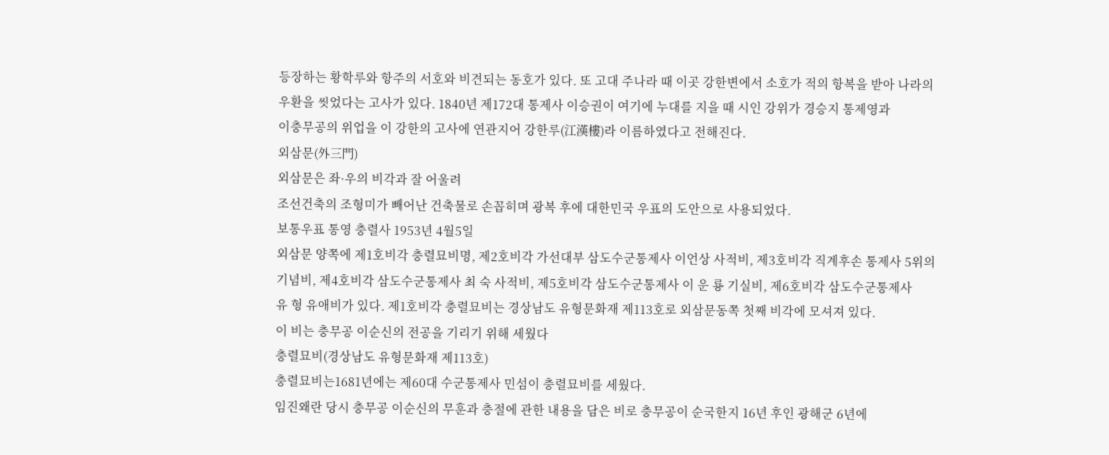등장하는 황학루와 항주의 서호와 비견되는 동호가 있다. 또 고대 주나라 때 이곳 강한변에서 소호가 적의 항복을 받아 나라의
우환을 씻었다는 고사가 있다. 1840년 제172대 통제사 이승권이 여기에 누대를 지을 때 시인 강위가 경승지 통제영과
이충무공의 위업을 이 강한의 고사에 연관지어 강한루(江漢樓)라 이름하였다고 전해진다.
외삼문(外三門)
외삼문은 좌·우의 비각과 잘 어울려
조선건축의 조형미가 빼어난 건축물로 손꼽히며 광복 후에 대한민국 우표의 도안으로 사용되었다.
보통우표 통영 충렬사 1953년 4월5일
외삼문 양쪽에 제1호비각 충렬묘비명, 제2호비각 가선대부 삼도수군통제사 이언상 사적비, 제3호비각 직계후손 통제사 5위의
기념비, 제4호비각 삼도수군통제사 최 숙 사적비, 제5호비각 삼도수군통제사 이 운 룡 기실비, 제6호비각 삼도수군통제사
유 형 유애비가 있다. 제1호비각 충렬묘비는 경상남도 유형문화재 제113호로 외삼문동쪽 첫째 비각에 모셔져 있다.
이 비는 충무공 이순신의 전공을 기리기 위해 세웠다
충렬묘비(경상남도 유형문화재 제113호)
충렬묘비는1681년에는 제60대 수군통제사 민섬이 충렬묘비를 세웠다.
임진왜란 당시 충무공 이순신의 무훈과 충절에 관한 내용을 담은 비로 충무공이 순국한지 16년 후인 광해군 6년에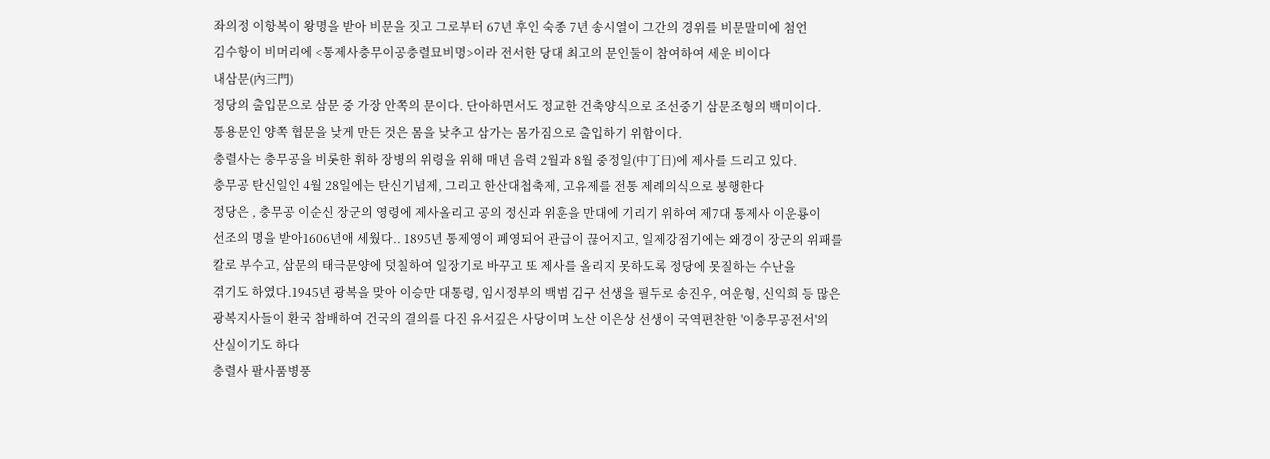좌의정 이항복이 왕명을 받아 비문을 짓고 그로부터 67년 후인 숙종 7년 송시열이 그간의 경위를 비문말미에 첨언
김수항이 비머리에 <통제사충무이공충렬묘비명>이라 전서한 당대 최고의 문인둘이 참여하여 세운 비이다
내삼문(內三門)
정당의 출입문으로 삼문 중 가장 안쪽의 문이다. 단아하면서도 정교한 건축양식으로 조선중기 삼문조형의 백미이다.
통용문인 양쪽 협문을 낮게 만든 것은 몸을 낮추고 삼가는 몸가짐으로 출입하기 위함이다.
충렬사는 충무공을 비롯한 휘하 장병의 위령을 위해 매년 음력 2월과 8월 중정일(中丁日)에 제사를 드리고 있다.
충무공 탄신일인 4월 28일에는 탄신기념제, 그리고 한산대첩축제, 고유제를 전통 제례의식으로 봉행한다
정당은 , 충무공 이순신 장군의 영령에 제사올리고 공의 정신과 위훈을 만대에 기리기 위하여 제7대 통제사 이운룡이
선조의 명을 받아1606년애 세웠다.. 1895년 통제영이 폐영되어 관급이 끊어지고, 일제강점기에는 왜경이 장군의 위패를
칼로 부수고, 삼문의 태극문양에 덧칠하여 일장기로 바꾸고 또 제사를 올리지 못하도록 정당에 못질하는 수난을
겪기도 하였다.1945년 광복을 맞아 이승만 대통령, 임시정부의 백범 김구 선생을 필두로 송진우, 여운형, 신익희 등 많은
광복지사들이 환국 참배하여 건국의 결의를 다진 유서깊은 사당이며 노산 이은상 선생이 국역편찬한 '이충무공전서'의
산실이기도 하다
충렬사 팔사품병풍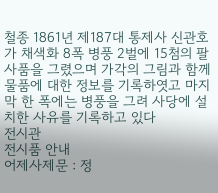철종 1861년 제187대 통제사 신관호가 채색화 8폭 병풍 2벌에 15첨의 팔사품을 그렸으며 가각의 그림과 함께
물품에 대한 정보를 기록하엿고 마지막 한 폭에는 병풍을 그려 사당에 설치한 사유를 기록하고 있다
전시관
전시품 안내
어제사제문 : 정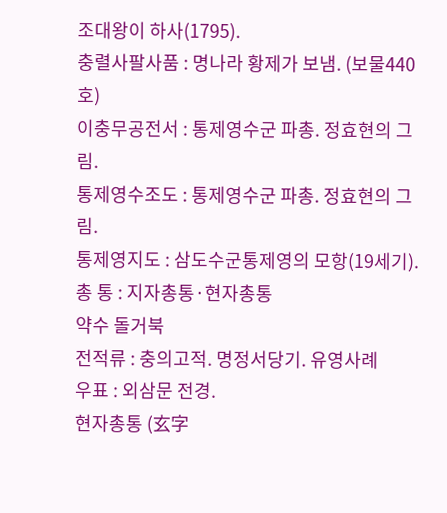조대왕이 하사(1795).
충렬사팔사품 : 명나라 황제가 보냄. (보물440호)
이충무공전서 : 통제영수군 파총. 정효현의 그림.
통제영수조도 : 통제영수군 파총. 정효현의 그림.
통제영지도 : 삼도수군통제영의 모항(19세기).
총 통 : 지자총통·현자총통
약수 돌거북
전적류 : 충의고적. 명정서당기. 유영사례
우표 : 외삼문 전경.
현자총통 (玄字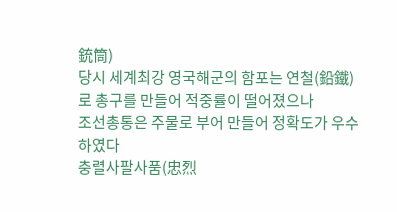銃筒)
당시 세계최강 영국해군의 함포는 연철(鉛鐵)로 총구를 만들어 적중률이 떨어졌으나
조선총통은 주물로 부어 만들어 정확도가 우수하였다
충렬사팔사품(忠烈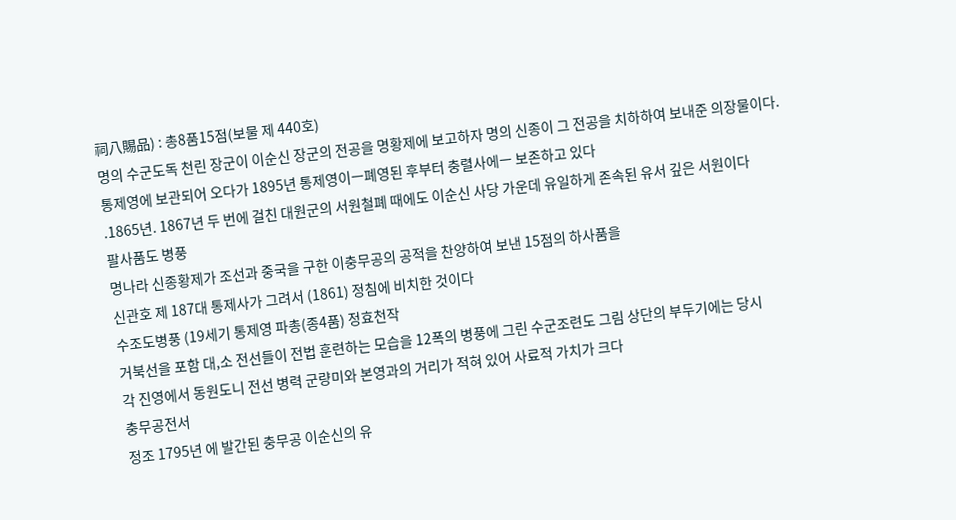祠八賜品) : 총8품15점(보물 제 440호)
명의 수군도독 천린 장군이 이순신 장군의 전공을 명황제에 보고하자 명의 신종이 그 전공을 치하하여 보내준 의장물이다.
통제영에 보관되어 오다가 1895년 통제영이ㅡ폐영된 후부터 충렬사에ㅡ 보존하고 있다
.1865년. 1867년 두 번에 걸친 대원군의 서원철폐 때에도 이순신 사당 가운데 유일하게 존속된 유서 깊은 서원이다
팔사품도 병풍
명나라 신종황제가 조선과 중국을 구한 이충무공의 공적을 찬양하여 보낸 15점의 하사품을
신관호 제 187대 통제사가 그려서 (1861) 정침에 비치한 것이다
수조도병풍 (19세기 통제영 파총(종4품) 정효천작
거북선을 포함 대,소 전선들이 전법 훈련하는 모습을 12폭의 병풍에 그린 수군조련도 그림 상단의 부두기에는 당시
각 진영에서 동원도니 전선 병력 군량미와 본영과의 거리가 적혀 있어 사료적 가치가 크다
충무공전서
정조 1795년 에 발간된 충무공 이순신의 유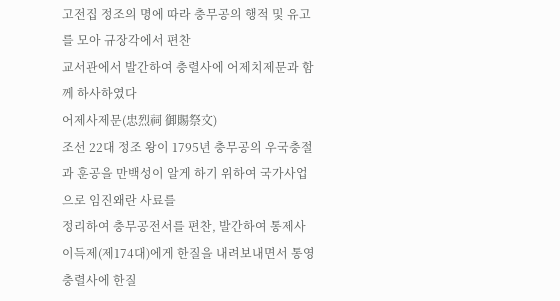고전집 정조의 명에 따라 충무공의 행적 및 유고를 모아 규장각에서 편찬
교서관에서 발간하여 충렬사에 어제치제문과 함께 하사하였다
어제사제문(忠烈祠 御賜祭文)
조선 22대 정조 왕이 1795년 충무공의 우국충절과 훈공을 만백성이 알게 하기 위하여 국가사업으로 임진왜란 사료를
정리하여 충무공전서를 편찬, 발간하여 통제사 이득제(제174대)에게 한질을 내려보내면서 통영충렬사에 한질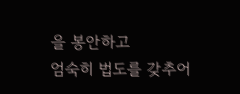을 봉안하고
엄숙히 법도를 갖추어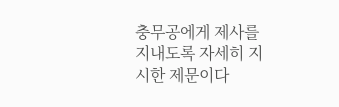충무공에게 제사를 지내도록 자세히 지시한 제문이다